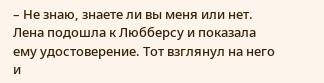– Не знаю, знаете ли вы меня или нет.
Лена подошла к Любберсу и показала ему удостоверение. Тот взглянул на него и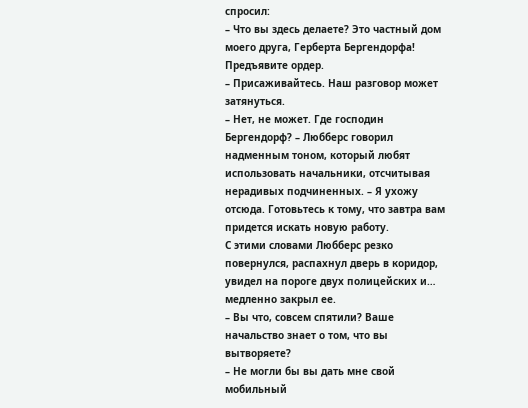спросил:
– Что вы здесь делаете? Это частный дом моего друга, Герберта Бергендорфа! Предъявите ордер.
– Присаживайтесь. Наш разговор может затянуться.
– Нет, не может. Где господин Бергендорф? – Любберс говорил надменным тоном, который любят использовать начальники, отсчитывая нерадивых подчиненных. – Я ухожу отсюда. Готовьтесь к тому, что завтра вам придется искать новую работу.
С этими словами Любберс резко повернулся, распахнул дверь в коридор, увидел на пороге двух полицейских и… медленно закрыл ее.
– Вы что, совсем спятили? Ваше начальство знает о том, что вы вытворяете?
– Не могли бы вы дать мне свой мобильный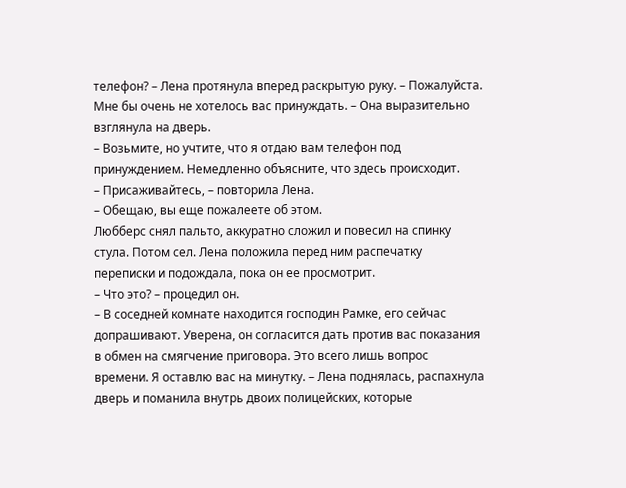телефон? – Лена протянула вперед раскрытую руку. – Пожалуйста. Мне бы очень не хотелось вас принуждать. – Она выразительно взглянула на дверь.
– Возьмите, но учтите, что я отдаю вам телефон под принуждением. Немедленно объясните, что здесь происходит.
– Присаживайтесь, – повторила Лена.
– Обещаю, вы еще пожалеете об этом.
Любберс снял пальто, аккуратно сложил и повесил на спинку стула. Потом сел. Лена положила перед ним распечатку переписки и подождала, пока он ее просмотрит.
– Что это? – процедил он.
– В соседней комнате находится господин Рамке, его сейчас допрашивают. Уверена, он согласится дать против вас показания в обмен на смягчение приговора. Это всего лишь вопрос времени. Я оставлю вас на минутку. – Лена поднялась, распахнула дверь и поманила внутрь двоих полицейских, которые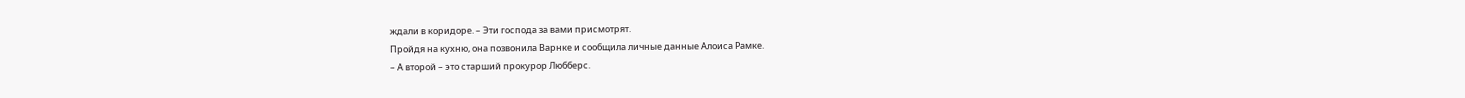ждали в коридоре. – Эти господа за вами присмотрят.
Пройдя на кухню, она позвонила Варнке и сообщила личные данные Алоиса Рамке.
– А второй – это старший прокурор Любберс.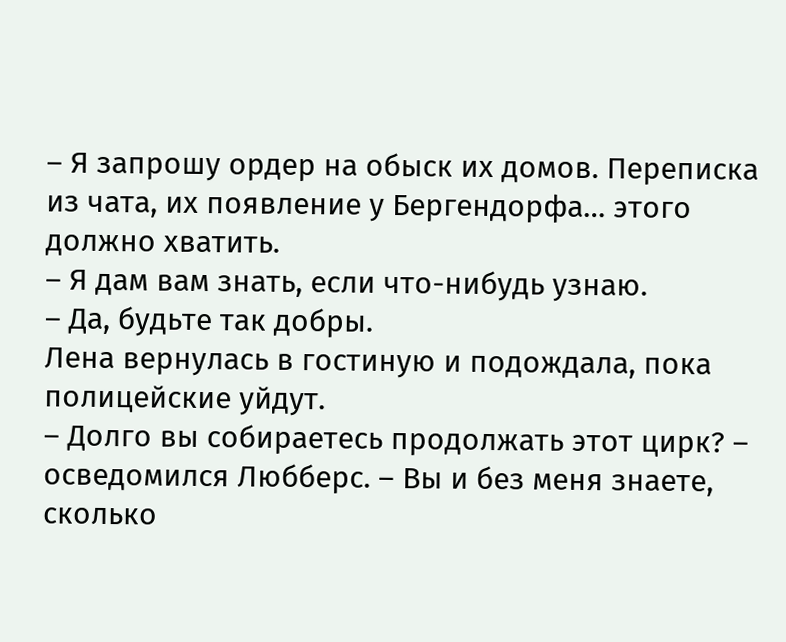– Я запрошу ордер на обыск их домов. Переписка из чата, их появление у Бергендорфа… этого должно хватить.
– Я дам вам знать, если что-нибудь узнаю.
– Да, будьте так добры.
Лена вернулась в гостиную и подождала, пока полицейские уйдут.
– Долго вы собираетесь продолжать этот цирк? – осведомился Любберс. – Вы и без меня знаете, сколько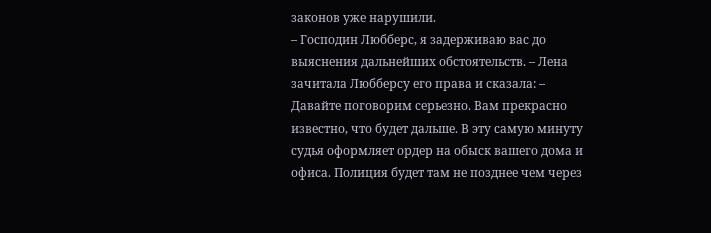законов уже нарушили.
– Господин Любберс, я задерживаю вас до выяснения дальнейших обстоятельств. – Лена зачитала Любберсу его права и сказала: – Давайте поговорим серьезно. Вам прекрасно известно, что будет дальше. В эту самую минуту судья оформляет ордер на обыск вашего дома и офиса. Полиция будет там не позднее чем через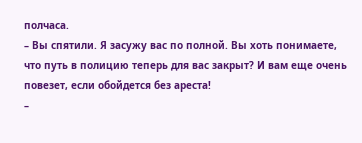полчаса.
– Вы спятили. Я засужу вас по полной. Вы хоть понимаете, что путь в полицию теперь для вас закрыт? И вам еще очень повезет, если обойдется без ареста!
–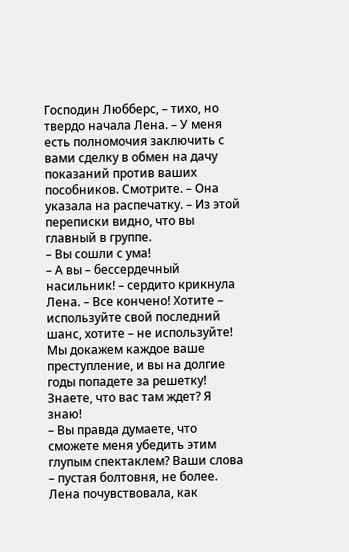Господин Любберс, – тихо, но твердо начала Лена. – У меня есть полномочия заключить с вами сделку в обмен на дачу показаний против ваших пособников. Смотрите. – Она указала на распечатку. – Из этой переписки видно, что вы главный в группе.
– Вы сошли с ума!
– А вы – бессердечный насильник! – сердито крикнула Лена. – Все кончено! Хотите – используйте свой последний шанс, хотите – не используйте! Мы докажем каждое ваше преступление, и вы на долгие годы попадете за решетку! Знаете, что вас там ждет? Я знаю!
– Вы правда думаете, что сможете меня убедить этим глупым спектаклем? Ваши слова – пустая болтовня, не более.
Лена почувствовала, как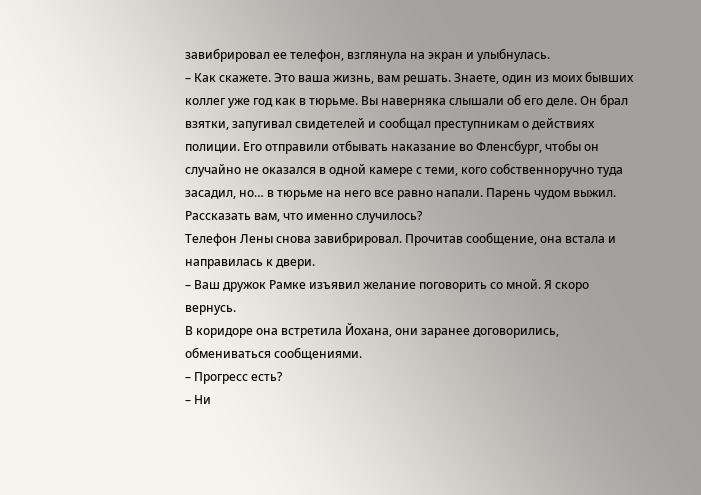завибрировал ее телефон, взглянула на экран и улыбнулась.
– Как скажете. Это ваша жизнь, вам решать. Знаете, один из моих бывших коллег уже год как в тюрьме. Вы наверняка слышали об его деле. Он брал взятки, запугивал свидетелей и сообщал преступникам о действиях полиции. Его отправили отбывать наказание во Фленсбург, чтобы он случайно не оказался в одной камере с теми, кого собственноручно туда засадил, но… в тюрьме на него все равно напали. Парень чудом выжил. Рассказать вам, что именно случилось?
Телефон Лены снова завибрировал. Прочитав сообщение, она встала и направилась к двери.
– Ваш дружок Рамке изъявил желание поговорить со мной. Я скоро вернусь.
В коридоре она встретила Йохана, они заранее договорились, обмениваться сообщениями.
– Прогресс есть?
– Ни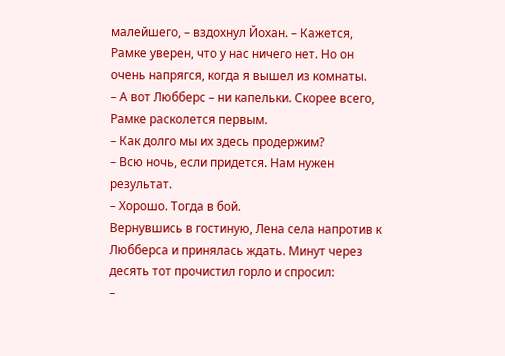малейшего, – вздохнул Йохан. – Кажется, Рамке уверен, что у нас ничего нет. Но он очень напрягся, когда я вышел из комнаты.
– А вот Любберс – ни капельки. Скорее всего, Рамке расколется первым.
– Как долго мы их здесь продержим?
– Всю ночь, если придется. Нам нужен результат.
– Хорошо. Тогда в бой.
Вернувшись в гостиную, Лена села напротив к Любберса и принялась ждать. Минут через десять тот прочистил горло и спросил:
–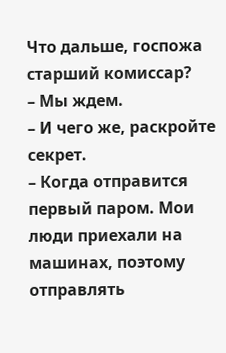Что дальше, госпожа старший комиссар?
– Мы ждем.
– И чего же, раскройте секрет.
– Когда отправится первый паром. Мои люди приехали на машинах, поэтому отправлять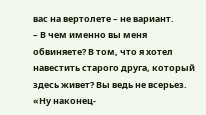вас на вертолете – не вариант.
– В чем именно вы меня обвиняете? В том, что я хотел навестить старого друга, который здесь живет? Вы ведь не всерьез.
«Ну наконец-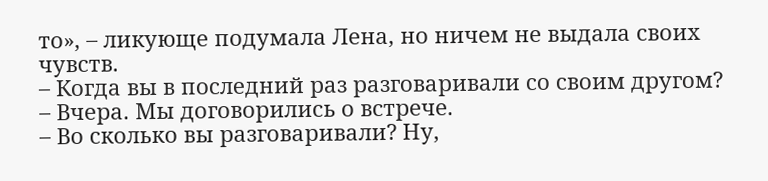то», – ликующе подумала Лена, но ничем не выдала своих чувств.
– Когда вы в последний раз разговаривали со своим другом?
– Вчера. Мы договорились о встрече.
– Во сколько вы разговаривали? Ну,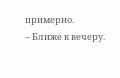примерно.
– Ближе к вечеру.